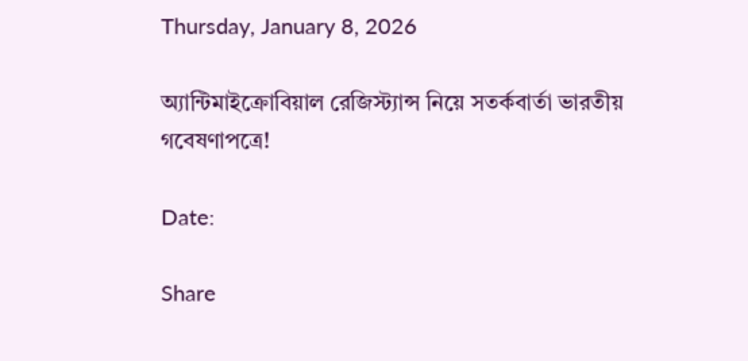Thursday, January 8, 2026

অ্যান্টিমাইক্রোবিয়াল রেজিস্ট্যান্স নিয়ে সতর্কবার্তা ভারতীয় গবেষণাপত্রে!

Date:

Share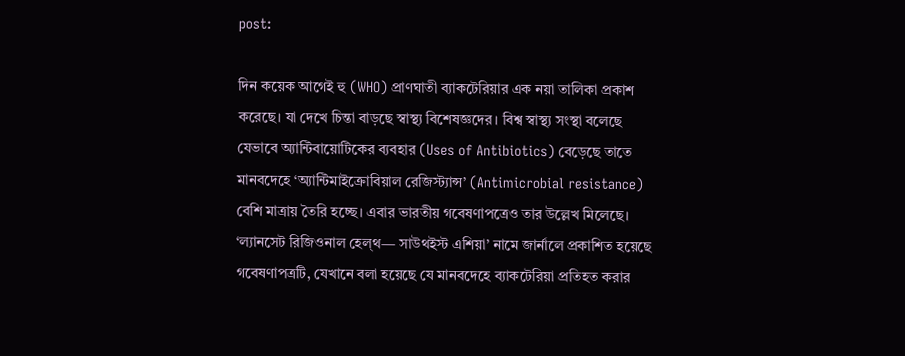post:

দিন কয়েক আগেই হু (WHO) প্রাণঘাতী ব্যাকটেরিয়ার এক নয়া তালিকা প্রকাশ করেছে। যা দেখে চিন্তা বাড়ছে স্বাস্থ্য বিশেষজ্ঞদের। বিশ্ব স্বাস্থ্য সংস্থা বলেছে যেভাবে অ্যান্টিবায়োটিকের ব্যবহার (Uses of Antibiotics) বেড়েছে তাতে মানবদেহে ‘অ্যান্টিমাইক্রোবিয়াল রেজিস্ট্যান্স’ (Antimicrobial resistance) বেশি মাত্রায় তৈরি হচ্ছে। এবার ভারতীয় গবেষণাপত্রেও তার উল্লেখ মিলেছে। ‘ল্যানসেট রিজিওনাল হেল্‌থ— সাউথইস্ট এশিয়া’ নামে জার্নালে প্রকাশিত হয়েছে গবেষণাপত্রটি, যেখানে বলা হয়েছে যে মানবদেহে ব্যাকটেরিয়া প্রতিহত করার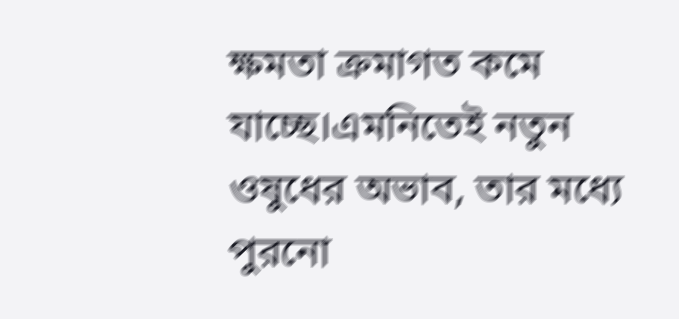ক্ষমতা ক্রমাগত কমে যাচ্ছে।এমনিতেই নতুন ওষুধের অভাব, তার মধ্যে পুরনো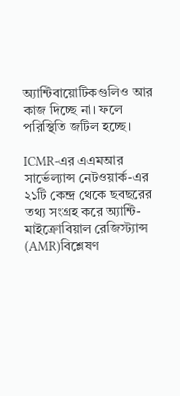অ্যান্টিবায়োটিকগুলিও আর কাজ দিচ্ছে না। ফলে পরিস্থিতি জটিল হচ্ছে।

ICMR-এর এএমআর সার্ভেল্যান্স নেটওয়ার্ক-এর ২১টি কেন্দ্র থেকে ছবছরের তথ্য সংগ্রহ করে অ্যান্টি-মাইক্রোবিয়াল রেজিস্ট্যান্স (AMR)বিশ্লেষণ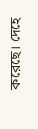করেছে। দেহে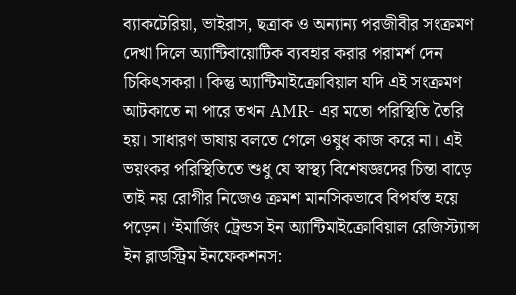ব্যাকটেরিয়া, ভাইরাস, ছত্রাক ও অন্যান্য পরজীবীর সংক্রমণ দেখা দিলে অ্যান্টিবায়োটিক ব্যবহার করার পরামর্শ দেন চিকিৎসকরা। কিন্তু অ্যান্টিমাইক্রোবিয়াল যদি এই সংক্রমণ আটকাতে না পারে তখন AMR- এর মতো পরিস্থিতি তৈরি হয়। সাধারণ ভাষায় বলতে গেলে ওষুধ কাজ করে না। এই ভয়ংকর পরিস্থিতিতে শুধু যে স্বাস্থ্য বিশেষজ্ঞদের চিন্তা বাড়ে তাই নয় রোগীর নিজেও ক্রমশ মানসিকভাবে বিপর্যস্ত হয়ে পড়েন। ‘ইমার্জিং ট্রেন্ডস ইন অ্যান্টিমাইক্রোবিয়াল রেজিস্ট্যান্স ইন ব্লাডস্ট্রিম ইনফেকশনস: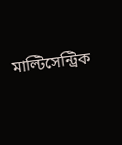মাল্টিসেন্ট্রিক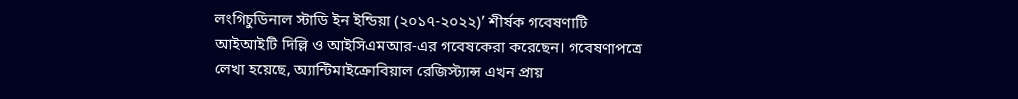লংগিচুডিনাল স্টাডি ইন ইন্ডিয়া (২০১৭-২০২২)’ শীর্ষক গবেষণাটি আইআইটি দিল্লি ও আইসিএমআর-এর গবেষকেরা করেছেন। গবেষণাপত্রে লেখা হয়েছে, অ্যান্টিমাইক্রোবিয়াল রেজিস্ট্যান্স এখন প্রায়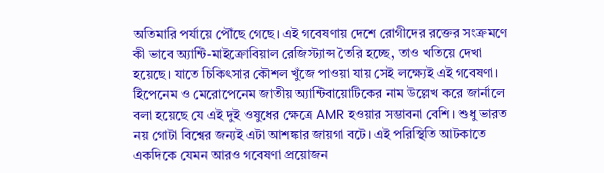অতিমারি পর্যায়ে পৌঁছে গেছে। এই গবেষণায় দেশে রোগীদের রক্তের সংক্রমণে কী ভাবে অ্যান্টি-মাইক্রোবিয়াল রেজিস্ট্যান্স তৈরি হচ্ছে, তাও খতিয়ে দেখা হয়েছে। যাতে চিকিৎসার কৌশল খুঁজে পাওয়া যায় সেই লক্ষ্যেই এই গবেষণা। ইিপেনেম ও মেরোপেনেম জাতীয় অ্যান্টিবায়োটিকের নাম উল্লেখ করে জার্নালে বলা হয়েছে যে এই দুই ওষুধের ক্ষেত্রে AMR হওয়ার সম্ভাবনা বেশি। শুধু ভারত নয় গোটা বিশ্বের জন্যই এটা আশঙ্কার জায়গা বটে। এই পরিস্থিতি আটকাতে একদিকে যেমন আরও গবেষণা প্রয়োজন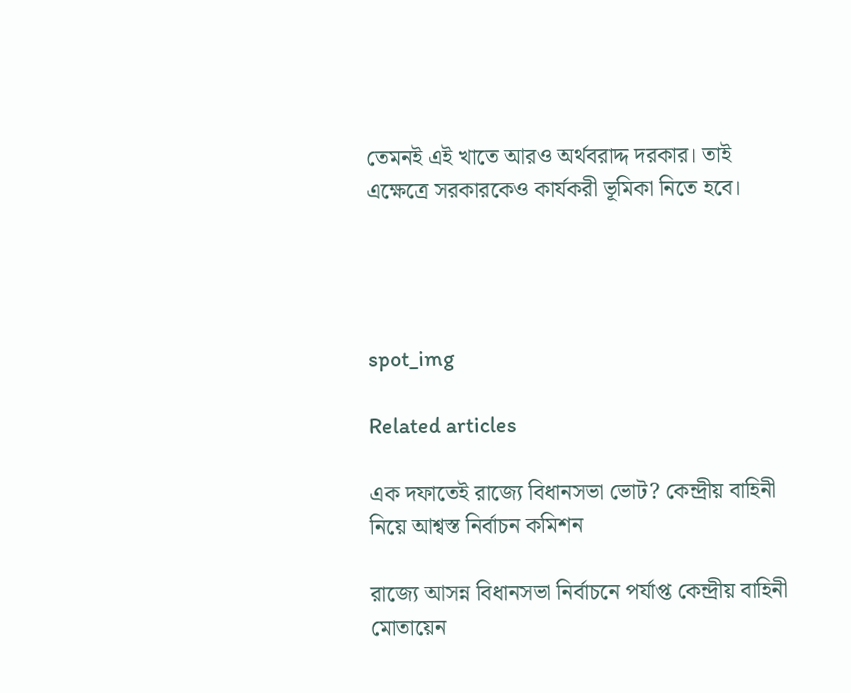তেমনই এই খাতে আরও অর্থবরাদ্দ দরকার। তাই এক্ষেত্রে সরকারকেও কার্যকরী ভূমিকা নিতে হবে।




spot_img

Related articles

এক দফাতেই রাজ্যে বিধানসভা ভোট? কেন্দ্রীয় বাহিনী নিয়ে আশ্বস্ত নির্বাচন কমিশন

রাজ্যে আসন্ন বিধানসভা নির্বাচনে পর্যাপ্ত কেন্দ্রীয় বাহিনী মোতায়েন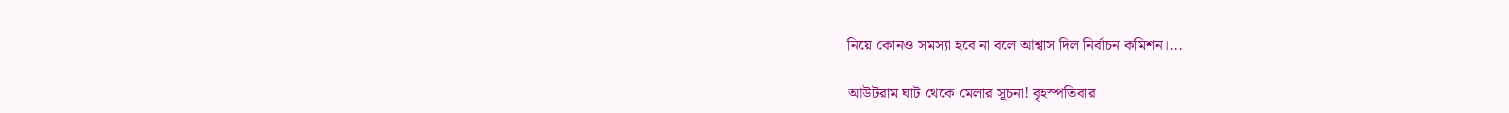নিয়ে কোনও সমস্যা হবে না বলে আশ্বাস দিল নির্বাচন কমিশন।...

আউটরাম ঘাট থেকে মেলার সূচনা! বৃহস্পতিবার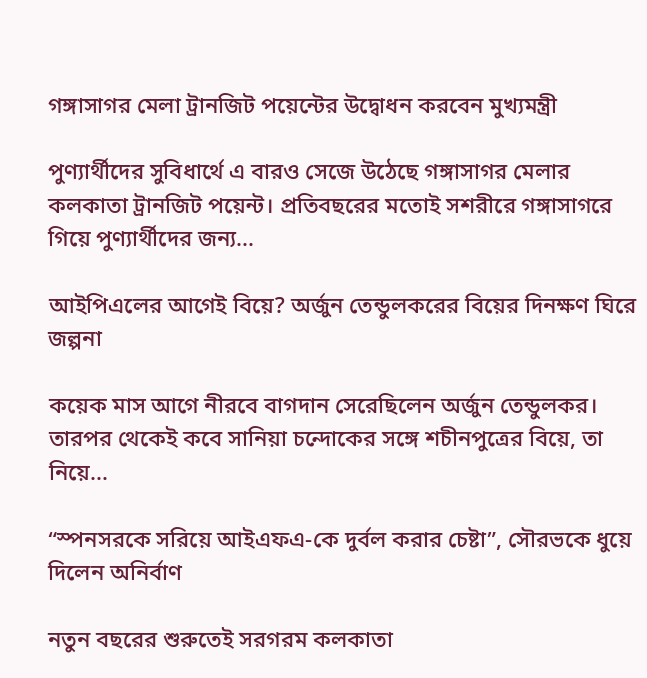গঙ্গাসাগর মেলা ট্রানজিট পয়েন্টের উদ্বোধন করবেন মুখ্যমন্ত্রী

পুণ্যার্থীদের সুবিধার্থে এ বারও সেজে উঠেছে গঙ্গাসাগর মেলার কলকাতা ট্রানজিট পয়েন্ট। প্রতিবছরের মতোই সশরীরে গঙ্গাসাগরে গিয়ে পুণ্যার্থীদের জন্য...

আইপিএলের আগেই বিয়ে? অর্জুন তেন্ডুলকরের বিয়ের দিনক্ষণ ঘিরে জল্পনা

কয়েক মাস আগে নীরবে বাগদান সেরেছিলেন অর্জুন তেন্ডুলকর। তারপর থেকেই কবে সানিয়া চন্দোকের সঙ্গে শচীনপুত্রের বিয়ে, তা নিয়ে...

“স্পনসরকে সরিয়ে আইএফএ-কে দুর্বল করার চেষ্টা”, সৌরভকে ধুয়ে দিলেন অনির্বাণ

নতুন বছরের শুরুতেই সরগরম কলকাতা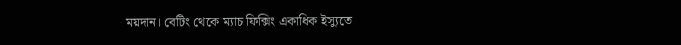ময়দান। বেটিং থেকে ম্যাচ ফিক্সিং একাধিক ইস্যুতে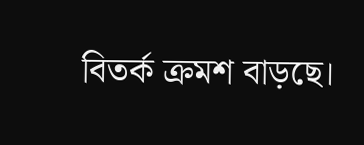বিতর্ক ক্রমশ বাড়ছে।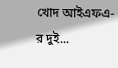খোদ আইএফএ-র দুই...